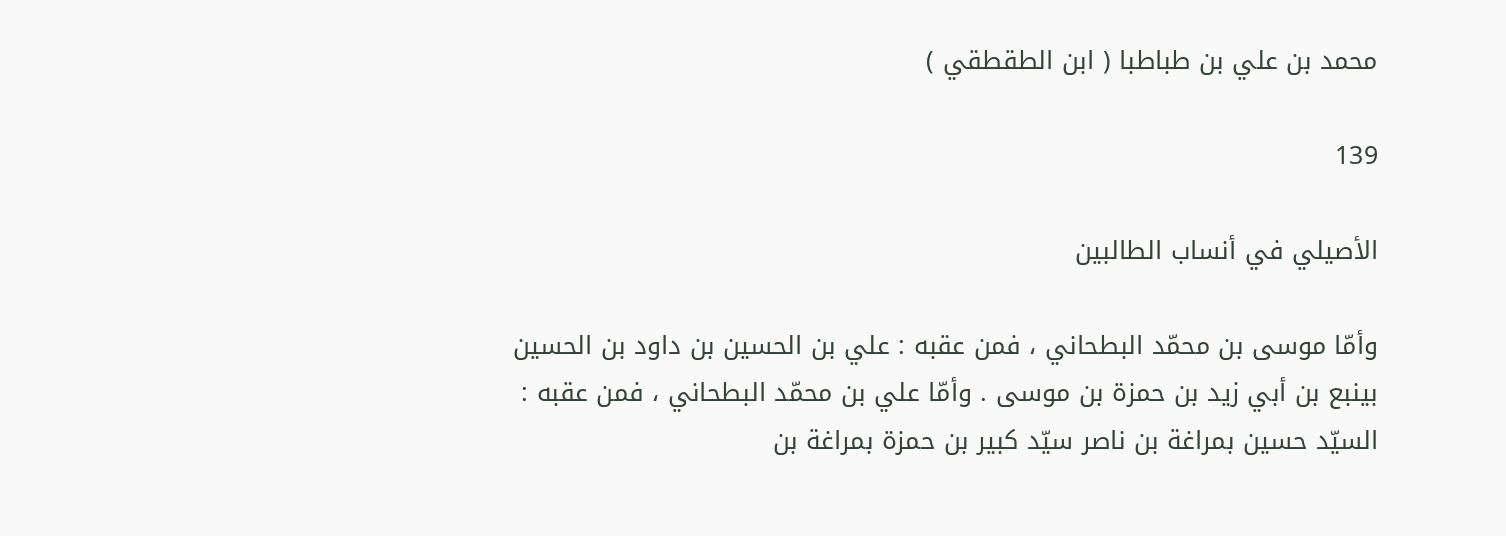محمد بن علي بن طباطبا ( ابن الطقطقي )

139

الأصيلي في أنساب الطالبين

وأمّا موسى بن محمّد البطحاني ، فمن عقبه : علي بن الحسين بن داود بن الحسين بينبع بن أبي زيد بن حمزة بن موسى . وأمّا علي بن محمّد البطحاني ، فمن عقبه : السيّد حسين بمراغة بن ناصر سيّد كبير بن حمزة بمراغة بن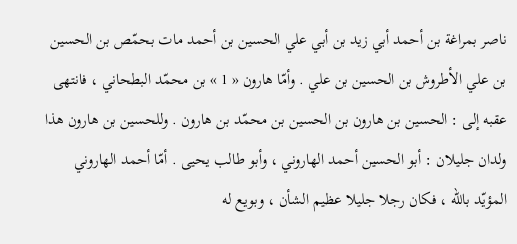ناصر بمراغة بن أحمد أبي زيد بن أبي علي الحسين بن أحمد مات بحمّص بن الحسين بن علي الأطروش بن الحسين بن علي . وأمّا هارون « 1 » بن محمّد البطحاني ، فانتهى عقبه إلى : الحسين بن هارون بن الحسين بن محمّد بن هارون . وللحسين بن هارون هذا ولدان جليلان : أبو الحسين أحمد الهاروني ، وأبو طالب يحيى . أمّا أحمد الهاروني المؤيّد باللّه ، فكان رجلا جليلا عظيم الشأن ، وبويع له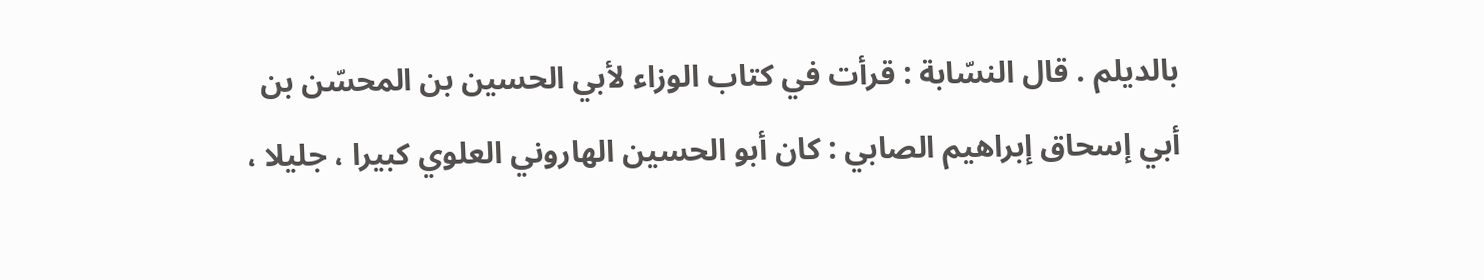بالديلم . قال النسّابة : قرأت في كتاب الوزاء لأبي الحسين بن المحسّن بن أبي إسحاق إبراهيم الصابي : كان أبو الحسين الهاروني العلوي كبيرا ، جليلا ،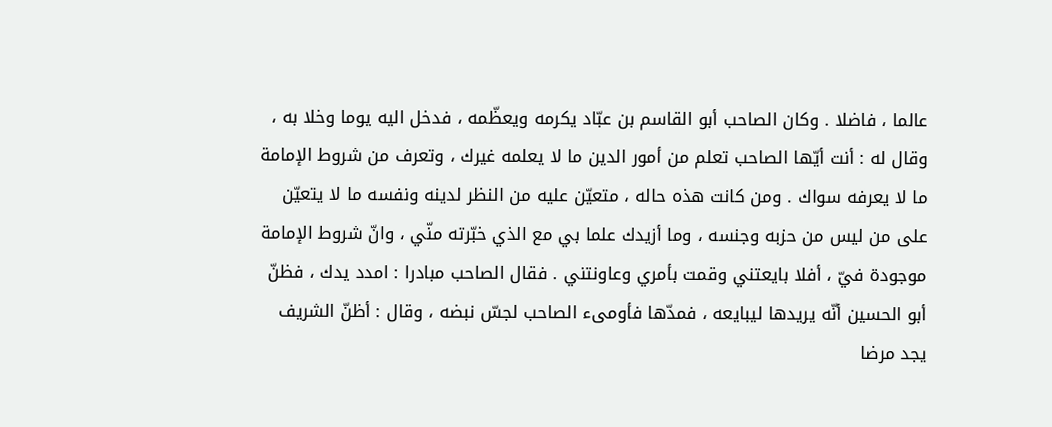عالما ، فاضلا . وكان الصاحب أبو القاسم بن عبّاد يكرمه ويعظّمه ، فدخل اليه يوما وخلا به ، وقال له : أنت أيّها الصاحب تعلم من أمور الدين ما لا يعلمه غيرك ، وتعرف من شروط الإمامة ما لا يعرفه سواك . ومن كانت هذه حاله ، متعيّن عليه من النظر لدينه ونفسه ما لا يتعيّن على من ليس من حزبه وجنسه ، وما أزيدك علما بي مع الذي خبّرته منّي ، وانّ شروط الإمامة موجودة فيّ ، أفلا بايعتني وقمت بأمري وعاونتني . فقال الصاحب مبادرا : امدد يدك ، فظنّ أبو الحسين أنّه يريدها ليبايعه ، فمدّها فأومىء الصاحب لجسّ نبضه ، وقال : أظنّ الشريف يجد مرضا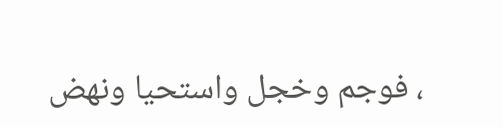، فوجم وخجل واستحيا ونهض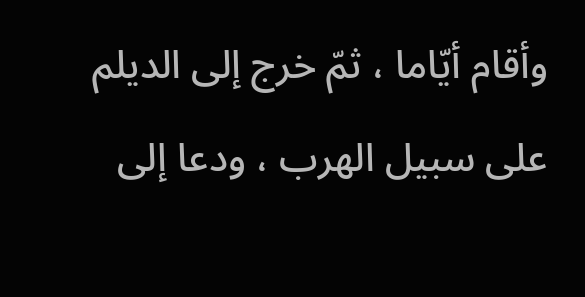وأقام أيّاما ، ثمّ خرج إلى الديلم على سبيل الهرب ، ودعا إلى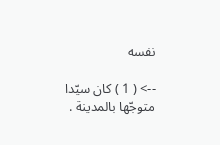نفسه

--> ( 1 ) كان سيّدا متوجّها بالمدينة .